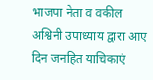भाजपा नेता व वकील अश्विनी उपाध्याय द्वारा आए दिन जनहित याचिकाएं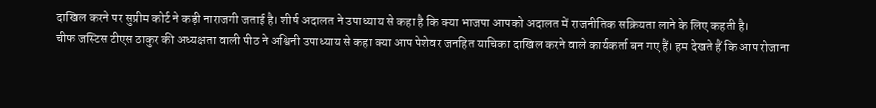दाखिल करने पर सुप्रीम कोर्ट ने कड़ी नाराजगी जताई है। शीर्ष अदालत ने उपाध्याय से कहा है कि क्या भाजपा आपको अदालत में राजनीतिक सक्रियता लाने के लिए कहती है।
चीफ जस्टिस टीएस ठाकुर की अध्यक्षता वाली पीठ ने अश्विनी उपाध्याय से कहा क्या आप पेशेवर जनहित याचिका दाखिल करने वाले कार्यकर्ता बन गए हैं। हम देखते हैं कि आप रोजाना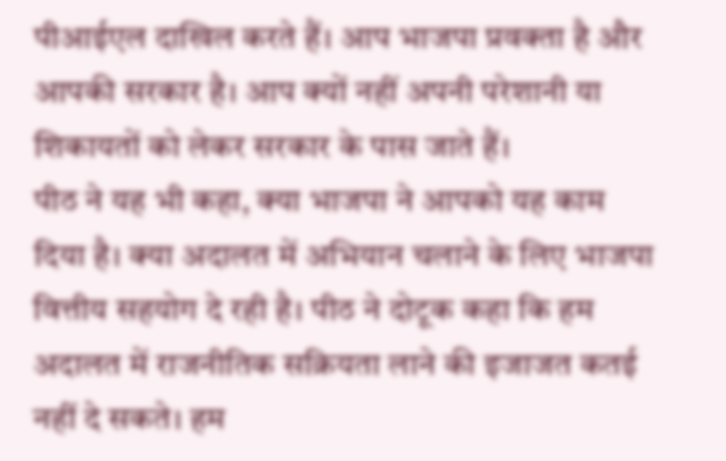पीआईएल दाखिल करते हैं। आप भाजपा प्रवक्ता है और आपकी सरकार है। आप क्यों नहीं अपनी परेशानी या शिकायतों को लेकर सरकार के पास जाते हैं।
पीठ ने यह भी कहा, क्या भाजपा ने आपको यह काम दिया है। क्या अदालत में अभियान चलाने के लिए भाजपा वित्तीय सहयोग दे रही है। पीठ ने दोटूक कहा कि हम अदालत में राजनीतिक सक्रियता लाने की इजाजत कतई नहीं दे सकते। हम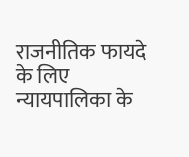राजनीतिक फायदे के लिए न्यायपालिका के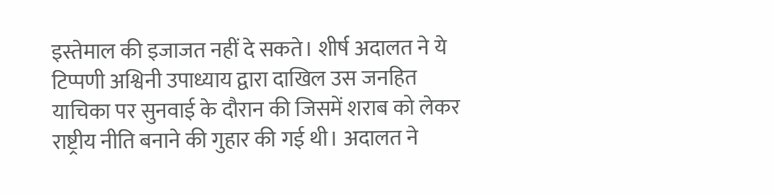इस्तेमाल की इजाजत नहीं दे सकते। शीर्ष अदालत ने ये टिप्पणी अश्विनी उपाध्याय द्वारा दाखिल उस जनहित याचिका पर सुनवाई के दौरान की जिसमें शराब को लेकर राष्ट्रीय नीति बनाने की गुहार की गई थी। अदालत ने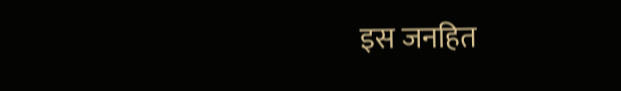इस जनहित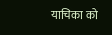याचिका को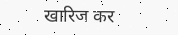खारिज कर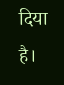दिया है।